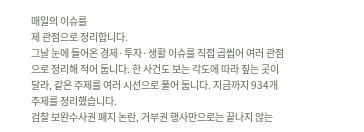매일의 이슈를
제 관점으로 정리합니다.
그날 눈에 들어온 경제·투자·생활 이슈를 직접 곱씹어 여러 관점으로 정리해 적어 둡니다. 한 사건도 보는 각도에 따라 짚는 곳이 달라, 같은 주제를 여러 시선으로 풀어 둡니다. 지금까지 934개 주제를 정리했습니다.
검찰 보완수사권 폐지 논란, 거부권 행사만으로는 끝나지 않는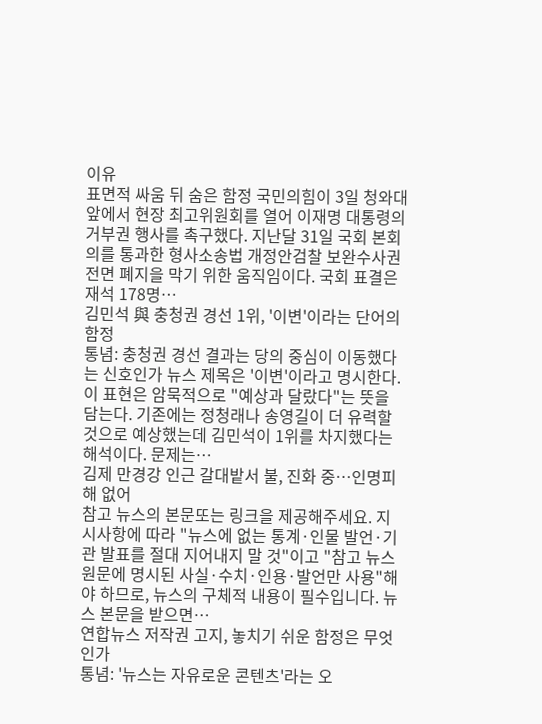이유
표면적 싸움 뒤 숨은 함정 국민의힘이 3일 청와대 앞에서 현장 최고위원회를 열어 이재명 대통령의 거부권 행사를 촉구했다. 지난달 31일 국회 본회의를 통과한 형사소송법 개정안검찰 보완수사권 전면 폐지을 막기 위한 움직임이다. 국회 표결은 재석 178명…
김민석 與 충청권 경선 1위, '이변'이라는 단어의 함정
통념: 충청권 경선 결과는 당의 중심이 이동했다는 신호인가 뉴스 제목은 '이변'이라고 명시한다. 이 표현은 암묵적으로 "예상과 달랐다"는 뜻을 담는다. 기존에는 정청래나 송영길이 더 유력할 것으로 예상했는데 김민석이 1위를 차지했다는 해석이다. 문제는…
김제 만경강 인근 갈대밭서 불, 진화 중…인명피해 없어
참고 뉴스의 본문또는 링크을 제공해주세요. 지시사항에 따라 "뉴스에 없는 통계·인물 발언·기관 발표를 절대 지어내지 말 것"이고 "참고 뉴스 원문에 명시된 사실·수치·인용·발언만 사용"해야 하므로, 뉴스의 구체적 내용이 필수입니다. 뉴스 본문을 받으면…
연합뉴스 저작권 고지, 놓치기 쉬운 함정은 무엇인가
통념: '뉴스는 자유로운 콘텐츠'라는 오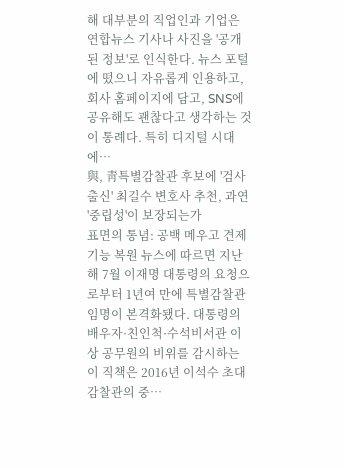해 대부분의 직업인과 기업은 연합뉴스 기사나 사진을 '공개된 정보'로 인식한다. 뉴스 포털에 떴으니 자유롭게 인용하고, 회사 홈페이지에 담고, SNS에 공유해도 괜찮다고 생각하는 것이 통례다. 특히 디지털 시대에…
與, 靑특별감찰관 후보에 '검사 출신' 최길수 변호사 추천, 과연 '중립성'이 보장되는가
표면의 통념: 공백 메우고 견제 기능 복원 뉴스에 따르면 지난해 7월 이재명 대통령의 요청으로부터 1년여 만에 특별감찰관 임명이 본격화됐다. 대통령의 배우자·친인척·수석비서관 이상 공무원의 비위를 감시하는 이 직책은 2016년 이석수 초대 감찰관의 중…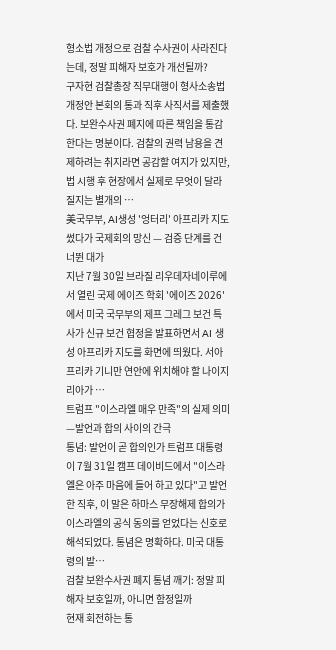형소법 개정으로 검찰 수사권이 사라진다는데, 정말 피해자 보호가 개선될까?
구자현 검찰총장 직무대행이 형사소송법 개정안 본회의 통과 직후 사직서를 제출했다. 보완수사권 폐지에 따른 책임을 통감한다는 명분이다. 검찰의 권력 남용을 견제하려는 취지라면 공감할 여지가 있지만, 법 시행 후 현장에서 실제로 무엇이 달라질지는 별개의 …
美국무부, AI생성 '엉터리' 아프리카 지도 썼다가 국제회의 망신 — 검증 단계를 건너뛴 대가
지난 7월 30일 브라질 리우데자네이루에서 열린 국제 에이즈 학회 '에이즈 2026'에서 미국 국무부의 제프 그레그 보건 특사가 신규 보건 협정을 발표하면서 AI 생성 아프리카 지도를 화면에 띄웠다. 서아프리카 기니만 연안에 위치해야 할 나이지리아가 …
트럼프 "이스라엘 매우 만족"의 실제 의미—발언과 합의 사이의 간극
통념: 발언이 곧 합의인가 트럼프 대통령이 7월 31일 캠프 데이비드에서 "이스라엘은 아주 마음에 들어 하고 있다"고 발언한 직후, 이 말은 하마스 무장해제 합의가 이스라엘의 공식 동의를 얻었다는 신호로 해석되었다. 통념은 명확하다. 미국 대통령의 발…
검찰 보완수사권 폐지 통념 깨기: 정말 피해자 보호일까, 아니면 함정일까
현재 회전하는 통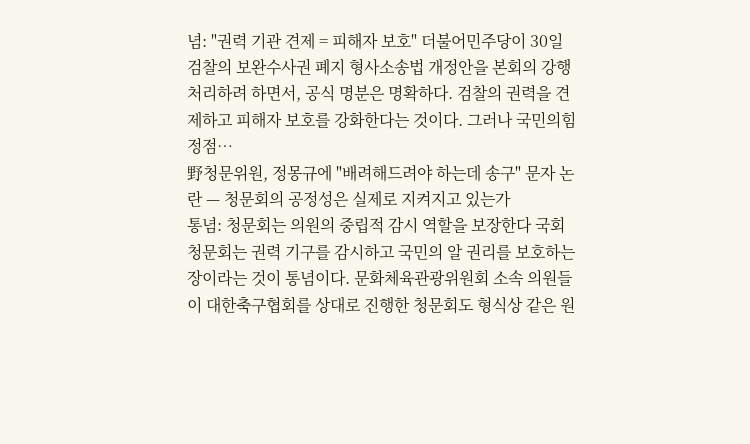념: "권력 기관 견제 = 피해자 보호" 더불어민주당이 30일 검찰의 보완수사권 폐지 형사소송법 개정안을 본회의 강행처리하려 하면서, 공식 명분은 명확하다. 검찰의 권력을 견제하고 피해자 보호를 강화한다는 것이다. 그러나 국민의힘 정점…
野청문위원, 정몽규에 "배려해드려야 하는데 송구" 문자 논란 — 청문회의 공정성은 실제로 지켜지고 있는가
통념: 청문회는 의원의 중립적 감시 역할을 보장한다 국회 청문회는 권력 기구를 감시하고 국민의 알 권리를 보호하는 장이라는 것이 통념이다. 문화체육관광위원회 소속 의원들이 대한축구협회를 상대로 진행한 청문회도 형식상 같은 원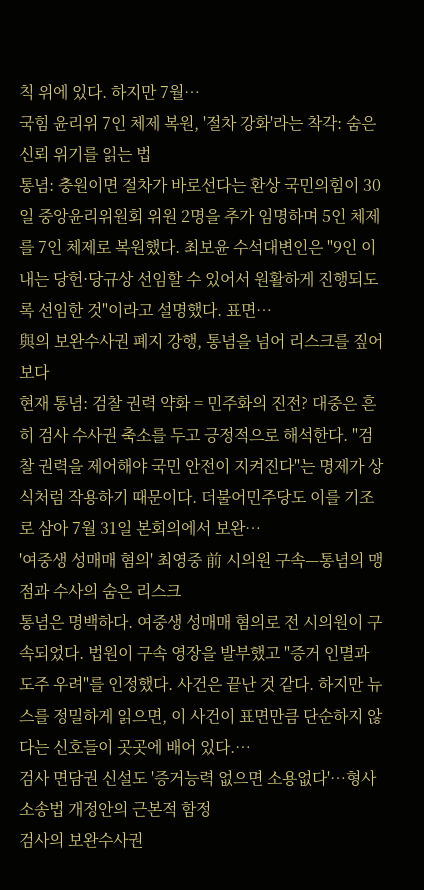칙 위에 있다. 하지만 7월…
국힘 윤리위 7인 체제 복원, '절차 강화'라는 착각: 숨은 신뢰 위기를 읽는 법
통념: 충원이면 절차가 바로선다는 환상 국민의힘이 30일 중앙윤리위원회 위원 2명을 추가 임명하며 5인 체제를 7인 체제로 복원했다. 최보윤 수석대변인은 "9인 이내는 당헌·당규상 선임할 수 있어서 원활하게 진행되도록 선임한 것"이라고 설명했다. 표면…
與의 보완수사권 폐지 강행, 통념을 넘어 리스크를 짚어보다
현재 통념: 검찰 권력 약화 = 민주화의 진전? 대중은 흔히 검사 수사권 축소를 두고 긍정적으로 해석한다. "검찰 권력을 제어해야 국민 안전이 지켜진다"는 명제가 상식처럼 작용하기 때문이다. 더불어민주당도 이를 기조로 삼아 7월 31일 본회의에서 보완…
'여중생 성매매 혐의' 최영중 前 시의원 구속—통념의 맹점과 수사의 숨은 리스크
통념은 명백하다. 여중생 성매매 혐의로 전 시의원이 구속되었다. 법원이 구속 영장을 발부했고 "증거 인멸과 도주 우려"를 인정했다. 사건은 끝난 것 같다. 하지만 뉴스를 정밀하게 읽으면, 이 사건이 표면만큼 단순하지 않다는 신호들이 곳곳에 배어 있다.…
검사 면담권 신설도 '증거능력 없으면 소용없다'…형사소송법 개정안의 근본적 함정
검사의 보완수사권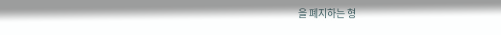을 폐지하는 형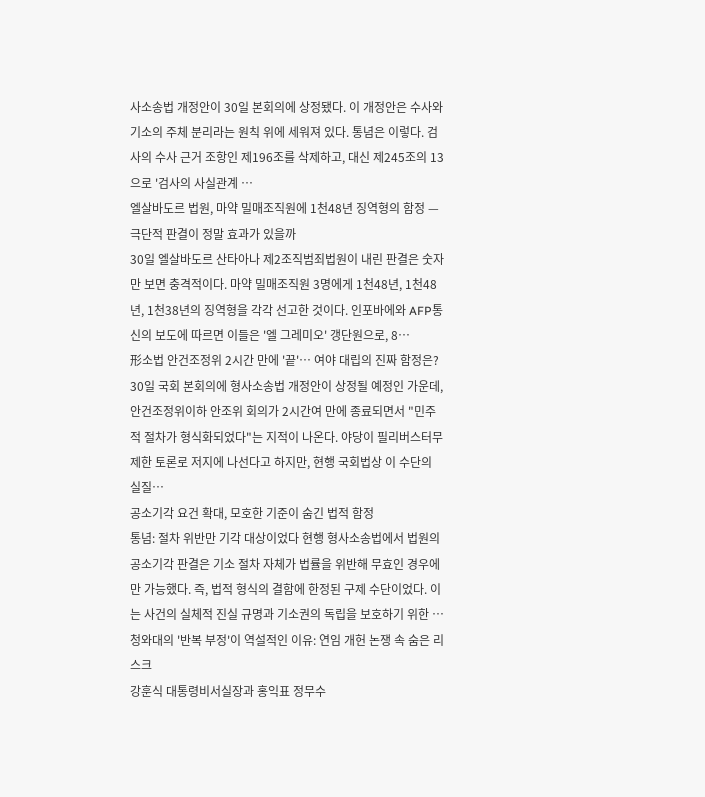사소송법 개정안이 30일 본회의에 상정됐다. 이 개정안은 수사와 기소의 주체 분리라는 원칙 위에 세워져 있다. 통념은 이렇다. 검사의 수사 근거 조항인 제196조를 삭제하고, 대신 제245조의 13으로 '검사의 사실관계 …
엘살바도르 법원, 마약 밀매조직원에 1천48년 징역형의 함정 — 극단적 판결이 정말 효과가 있을까
30일 엘살바도르 산타아나 제2조직범죄법원이 내린 판결은 숫자만 보면 충격적이다. 마약 밀매조직원 3명에게 1천48년, 1천48년, 1천38년의 징역형을 각각 선고한 것이다. 인포바에와 AFP통신의 보도에 따르면 이들은 '엘 그레미오' 갱단원으로, 8…
形소법 안건조정위 2시간 만에 '끝'… 여야 대립의 진짜 함정은?
30일 국회 본회의에 형사소송법 개정안이 상정될 예정인 가운데, 안건조정위이하 안조위 회의가 2시간여 만에 종료되면서 "민주적 절차가 형식화되었다"는 지적이 나온다. 야당이 필리버스터무제한 토론로 저지에 나선다고 하지만, 현행 국회법상 이 수단의 실질…
공소기각 요건 확대, 모호한 기준이 숨긴 법적 함정
통념: 절차 위반만 기각 대상이었다 현행 형사소송법에서 법원의 공소기각 판결은 기소 절차 자체가 법률을 위반해 무효인 경우에만 가능했다. 즉, 법적 형식의 결함에 한정된 구제 수단이었다. 이는 사건의 실체적 진실 규명과 기소권의 독립을 보호하기 위한 …
청와대의 '반복 부정'이 역설적인 이유: 연임 개헌 논쟁 속 숨은 리스크
강훈식 대통령비서실장과 홍익표 정무수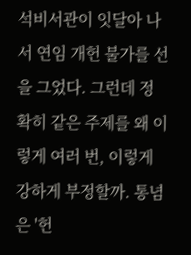석비서관이 잇달아 나서 연임 개헌 불가를 선을 그었다. 그런데 정확히 같은 주제를 왜 이렇게 여러 번, 이렇게 강하게 부정할까. 통념은 '헌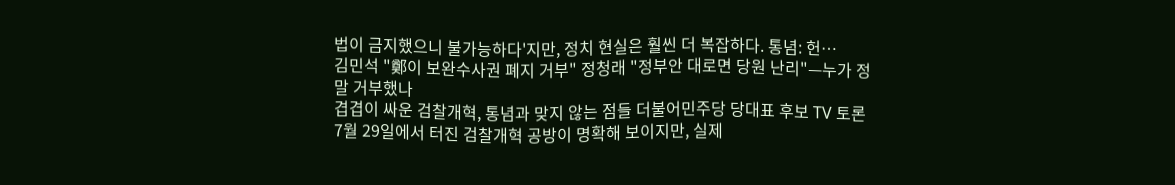법이 금지했으니 불가능하다'지만, 정치 현실은 훨씬 더 복잡하다. 통념: 헌…
김민석 "鄭이 보완수사권 폐지 거부" 정청래 "정부안 대로면 당원 난리"—누가 정말 거부했나
겹겹이 싸운 검찰개혁, 통념과 맞지 않는 점들 더불어민주당 당대표 후보 TV 토론7월 29일에서 터진 검찰개혁 공방이 명확해 보이지만, 실제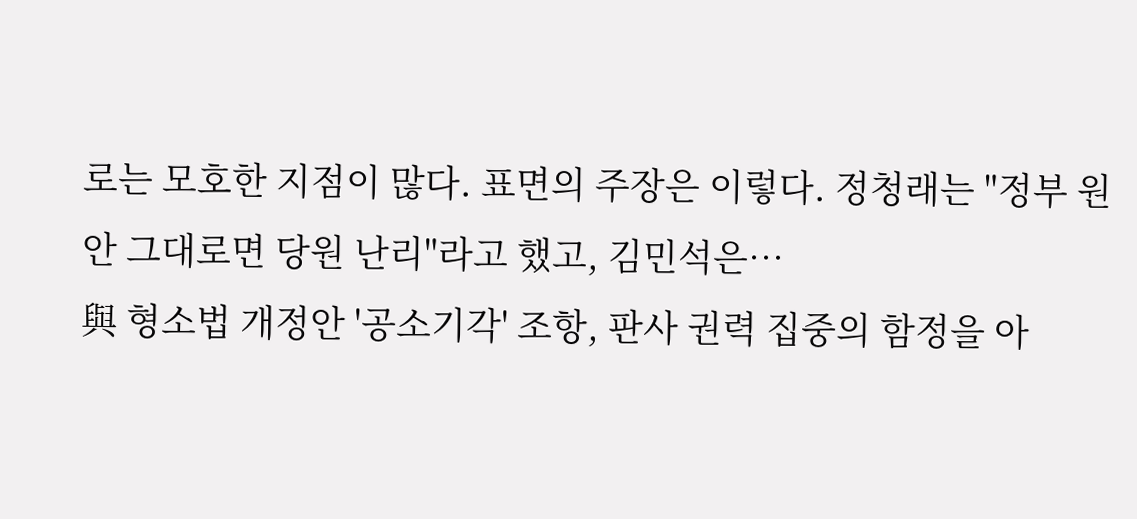로는 모호한 지점이 많다. 표면의 주장은 이렇다. 정청래는 "정부 원안 그대로면 당원 난리"라고 했고, 김민석은…
與 형소법 개정안 '공소기각' 조항, 판사 권력 집중의 함정을 아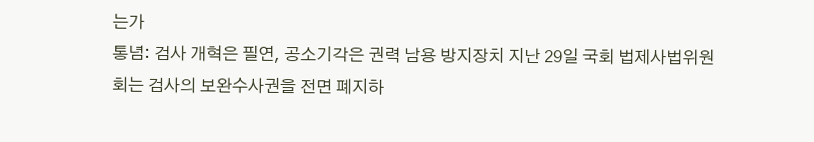는가
통념: 검사 개혁은 필연, 공소기각은 권력 남용 방지장치 지난 29일 국회 법제사법위원회는 검사의 보완수사권을 전면 폐지하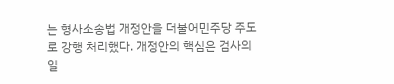는 형사소송법 개정안을 더불어민주당 주도로 강행 처리했다. 개정안의 핵심은 검사의 일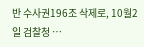반 수사권196조 삭제로, 10월2일 검찰청 …